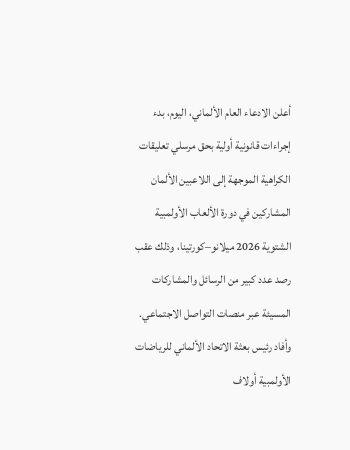أعلن الادعاء العام الألماني، اليوم، بدء إجراءات قانونية أولية بحق مرسلي تعليقات الكراهية الموجهة إلى اللاعبين الألمان المشاركين في دورة الألعاب الأولمبية الشتوية 2026 ميلانو–كورتينا، وذلك عقب رصد عدد كبير من الرسائل والمشاركات المسيئة عبر منصات التواصل الاجتماعي.
وأفاد رئيس بعثة الاتحاد الألماني للرياضات الأولمبية أولاف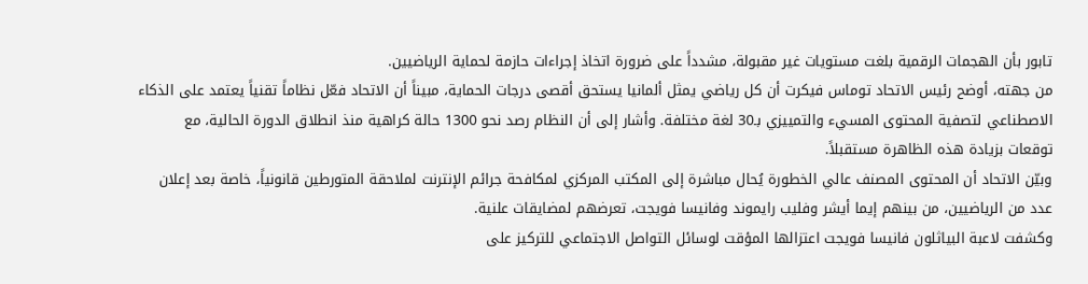تابور بأن الهجمات الرقمية بلغت مستويات غير مقبولة، مشدداً على ضرورة اتخاذ إجراءات حازمة لحماية الرياضيين.
من جهته، أوضح رئيس الاتحاد توماس فيكرت أن كل رياضي يمثل ألمانيا يستحق أقصى درجات الحماية، مبيناً أن الاتحاد فعّل نظاماً تقنياً يعتمد على الذكاء الاصطناعي لتصفية المحتوى المسيء والتمييزي بـ30 لغة مختلفة. وأشار إلى أن النظام رصد نحو 1300 حالة كراهية منذ انطلاق الدورة الحالية، مع توقعات بزيادة هذه الظاهرة مستقبلاً.
وبيّن الاتحاد أن المحتوى المصنف عالي الخطورة يُحال مباشرة إلى المكتب المركزي لمكافحة جرائم الإنترنت لملاحقة المتورطين قانونياً، خاصة بعد إعلان عدد من الرياضيين، من بينهم إيما أيشر وفليب رايموند وفانيسا فويجت، تعرضهم لمضايقات علنية.
وكشفت لاعبة البياثلون فانيسا فويجت اعتزالها المؤقت لوسائل التواصل الاجتماعي للتركيز على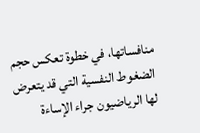منافساتها، في خطوة تعكس حجم الضغوط النفسية التي قد يتعرض لها الرياضيون جراء الإساءة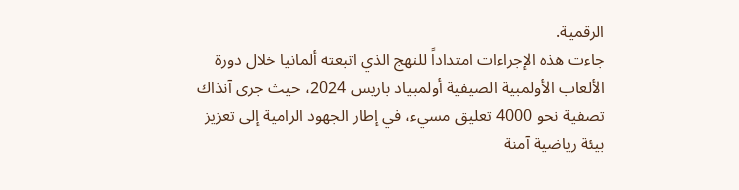الرقمية.
جاءت هذه الإجراءات امتداداً للنهج الذي اتبعته ألمانيا خلال دورة الألعاب الأولمبية الصيفية أولمبياد باريس 2024، حيث جرى آنذاك تصفية نحو 4000 تعليق مسيء، في إطار الجهود الرامية إلى تعزيز بيئة رياضية آمنة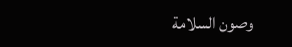وصون السلامة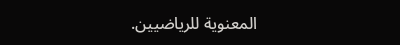المعنوية للرياضيين.